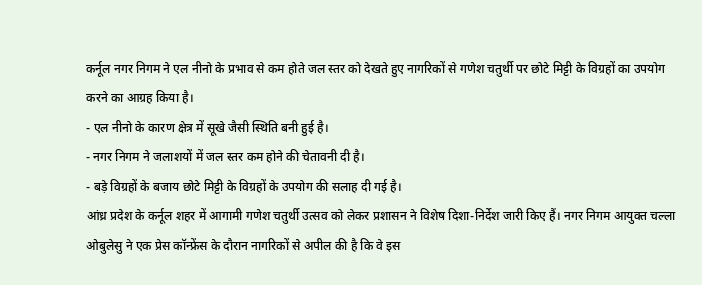कर्नूल नगर निगम ने एल नीनो के प्रभाव से कम होते जल स्तर को देखते हुए नागरिकों से गणेश चतुर्थी पर छोटे मिट्टी के विग्रहों का उपयोग करने का आग्रह किया है।
- एल नीनो के कारण क्षेत्र में सूखे जैसी स्थिति बनी हुई है।
- नगर निगम ने जलाशयों में जल स्तर कम होने की चेतावनी दी है।
- बड़े विग्रहों के बजाय छोटे मिट्टी के विग्रहों के उपयोग की सलाह दी गई है।
आंध्र प्रदेश के कर्नूल शहर में आगामी गणेश चतुर्थी उत्सव को लेकर प्रशासन ने विशेष दिशा-निर्देश जारी किए हैं। नगर निगम आयुक्त चल्ला ओबुलेसु ने एक प्रेस कॉन्फ्रेंस के दौरान नागरिकों से अपील की है कि वे इस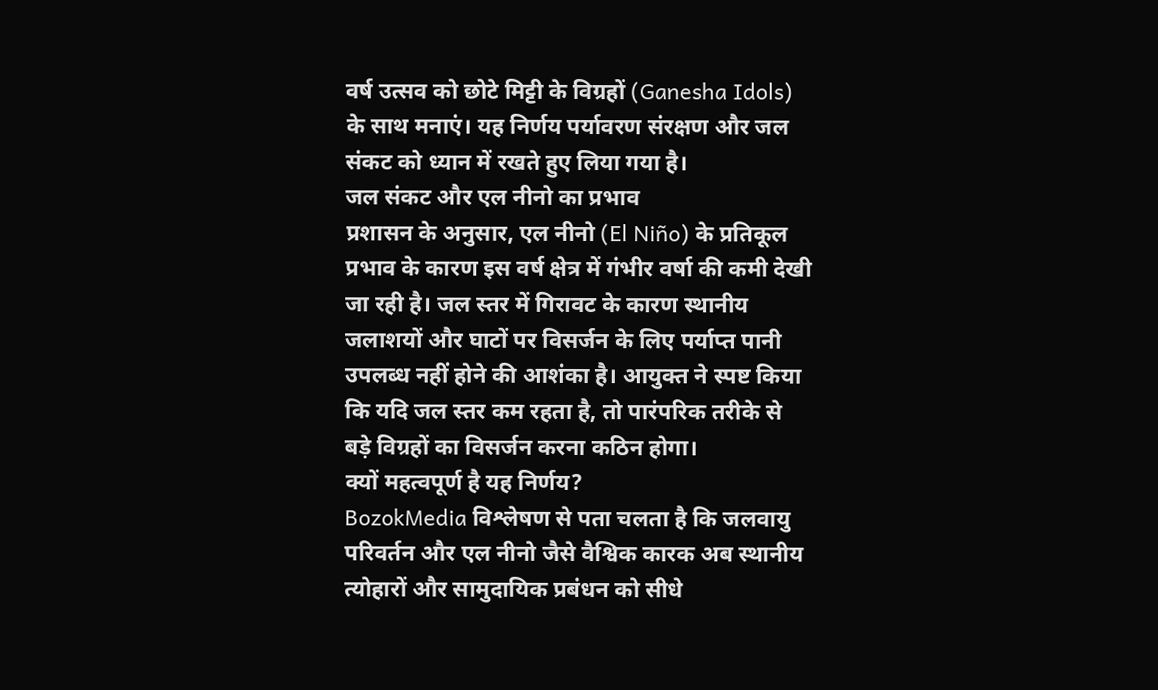वर्ष उत्सव को छोटे मिट्टी के विग्रहों (Ganesha Idols) के साथ मनाएं। यह निर्णय पर्यावरण संरक्षण और जल संकट को ध्यान में रखते हुए लिया गया है।
जल संकट और एल नीनो का प्रभाव
प्रशासन के अनुसार, एल नीनो (El Niño) के प्रतिकूल प्रभाव के कारण इस वर्ष क्षेत्र में गंभीर वर्षा की कमी देखी जा रही है। जल स्तर में गिरावट के कारण स्थानीय जलाशयों और घाटों पर विसर्जन के लिए पर्याप्त पानी उपलब्ध नहीं होने की आशंका है। आयुक्त ने स्पष्ट किया कि यदि जल स्तर कम रहता है, तो पारंपरिक तरीके से बड़े विग्रहों का विसर्जन करना कठिन होगा।
क्यों महत्वपूर्ण है यह निर्णय?
BozokMedia विश्लेषण से पता चलता है कि जलवायु परिवर्तन और एल नीनो जैसे वैश्विक कारक अब स्थानीय त्योहारों और सामुदायिक प्रबंधन को सीधे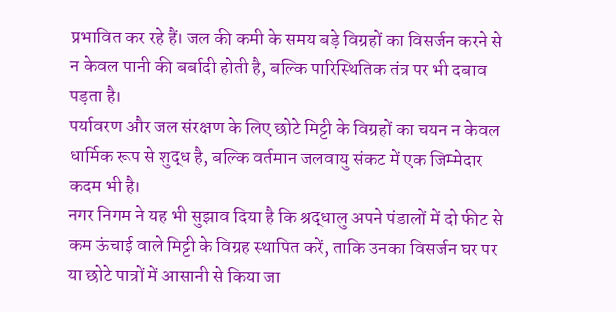प्रभावित कर रहे हैं। जल की कमी के समय बड़े विग्रहों का विसर्जन करने से न केवल पानी की बर्बादी होती है, बल्कि पारिस्थितिक तंत्र पर भी दबाव पड़ता है।
पर्यावरण और जल संरक्षण के लिए छोटे मिट्टी के विग्रहों का चयन न केवल धार्मिक रूप से शुद्ध है, बल्कि वर्तमान जलवायु संकट में एक जिम्मेदार कदम भी है।
नगर निगम ने यह भी सुझाव दिया है कि श्रद्धालु अपने पंडालों में दो फीट से कम ऊंचाई वाले मिट्टी के विग्रह स्थापित करें, ताकि उनका विसर्जन घर पर या छोटे पात्रों में आसानी से किया जा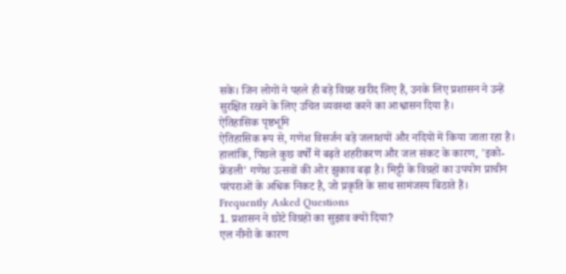सके। जिन लोगों ने पहले ही बड़े विग्रह खरीद लिए हैं, उनके लिए प्रशासन ने उन्हें सुरक्षित रखने के लिए उचित व्यवस्था करने का आश्वासन दिया है।
ऐतिहासिक पृष्ठभूमि
ऐतिहासिक रूप से, गणेश विसर्जन बड़े जलाशयों और नदियों में किया जाता रहा है। हालांकि, पिछले कुछ वर्षों में बढ़ते शहरीकरण और जल संकट के कारण, 'इको-फ्रेंडली' गणेश उत्सवों की ओर झुकाव बढ़ा है। मिट्टी के विग्रहों का उपयोग प्राचीन परंपराओं के अधिक निकट है, जो प्रकृति के साथ सामंजस्य बिठाते हैं।
Frequently Asked Questions
1. प्रशासन ने छोटे विग्रहों का सुझाव क्यों दिया?
एल नीनो के कारण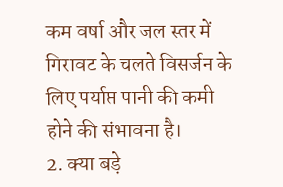कम वर्षा और जल स्तर में गिरावट के चलते विसर्जन के लिए पर्याप्त पानी की कमी होने की संभावना है।
2. क्या बड़े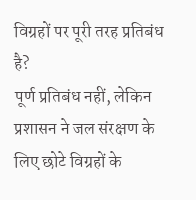विग्रहों पर पूरी तरह प्रतिबंध है?
पूर्ण प्रतिबंध नहीं, लेकिन प्रशासन ने जल संरक्षण के लिए छोटे विग्रहों के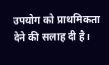उपयोग को प्राथमिकता देने की सलाह दी है।